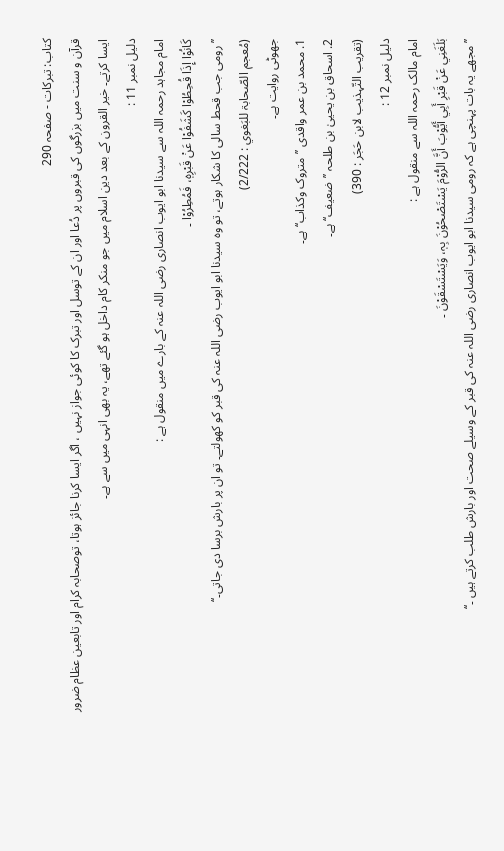کتاب: تبرکات - صفحہ 290
قرآن و سنت میں بزرگوں کی قبروں پر دُعا اور ان کے توسل اور تبرک کا کوئی جواز نہیں ، اگر ایسا کرنا جائز ہوتا، توصحابہ کرام اور تابعین عظام ضرور ایسا کرتے۔ خیر القرون کے بعد دین اسلام میں جو منکر کام داخل ہو گئے تھے، یہ بھی انہی میں سے ہے۔
دلیل نمبر 11 :
امام مجاہد رحمہ اللہ سے سیدنا ابو ایوب انصاری رضی اللہ عنہ کے بارے میں منقول ہے :
کَانُوْا إِذَا قُحِطُوْا کَشَفُوْا عَنْ قَبْرِہٖ، فَمُطِرُوْا ۔
’’رومی جب قحط سالی کا شکار ہوتے، تو وہ سیدنا ابو ایوب رضی اللہ عنہ کی قبر کو کھولتے۔ تو ان پر بارش برسا دی جاتی۔‘‘
(مُعجم الصّحابۃ للبَغوي : 2/222)
جھوٹی روایت ہے۔
1. محمد بن عمر واقدی ’’متروک وکذاب‘‘ ہے۔
2. اسحاق بن یحییٰ بن طلحہ ’’ضعیف‘‘ہے۔
(تقریب التّہذیب لابن حَجَر : 390)
دلیل نمبر 12 :
امام مالک رحمہ اللہ سے منقول ہے :
بَلَغَنِي عَنْ قَبْرِ أَبِي أَیُّوْبَ أَنَّ الرُّوْمَ یَسْتَصْحُوْنَ بِہٖ، وَیَسْتَسْقَوْنَ ۔
’’مجھے یہ بات پہنچی ہے کہ رومی سیدنا ابو ایوب انصاری رضی اللہ عنہ کی قبر کے وسیلے صحت اور بارش طلب کرتے ہیں ۔‘‘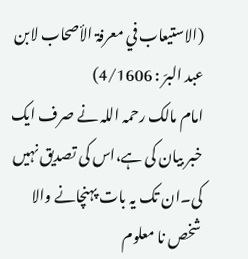(الاستیعاب في معرفۃ الأصحاب لابن عبد البرّ : 4/1606)
امام مالک رحمہ اللہ نے صرف ایک خبر بیان کی ہے،اس کی تصدیق نہیں کی۔ان تک یہ بات پہنچانے والا شخص نا معلوم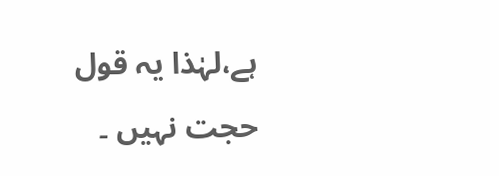ہے،لہٰذا یہ قول حجت نہیں ۔